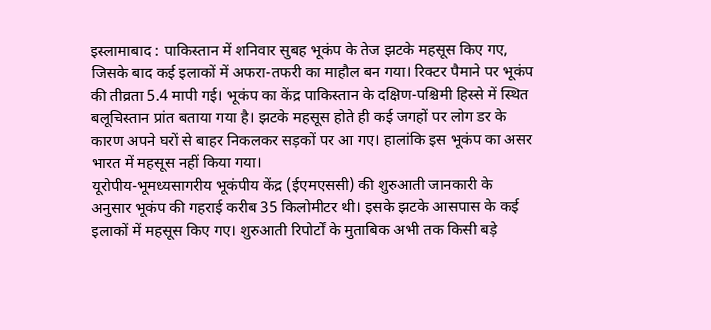इस्लामाबाद : पाकिस्तान में शनिवार सुबह भूकंप के तेज झटके महसूस किए गए, जिसके बाद कई इलाकों में अफरा-तफरी का माहौल बन गया। रिक्टर पैमाने पर भूकंप की तीव्रता 5.4 मापी गई। भूकंप का केंद्र पाकिस्तान के दक्षिण-पश्चिमी हिस्से में स्थित बलूचिस्तान प्रांत बताया गया है। झटके महसूस होते ही कई जगहों पर लोग डर के कारण अपने घरों से बाहर निकलकर सड़कों पर आ गए। हालांकि इस भूकंप का असर भारत में महसूस नहीं किया गया।
यूरोपीय-भूमध्यसागरीय भूकंपीय केंद्र (ईएमएससी) की शुरुआती जानकारी के अनुसार भूकंप की गहराई करीब 35 किलोमीटर थी। इसके झटके आसपास के कई इलाकों में महसूस किए गए। शुरुआती रिपोर्टों के मुताबिक अभी तक किसी बड़े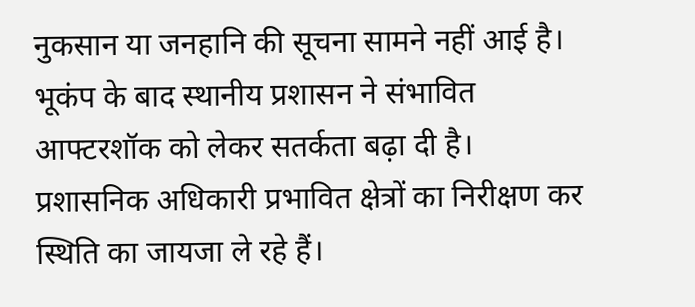नुकसान या जनहानि की सूचना सामने नहीं आई है।
भूकंप के बाद स्थानीय प्रशासन ने संभावित आफ्टरशॉक को लेकर सतर्कता बढ़ा दी है। प्रशासनिक अधिकारी प्रभावित क्षेत्रों का निरीक्षण कर स्थिति का जायजा ले रहे हैं।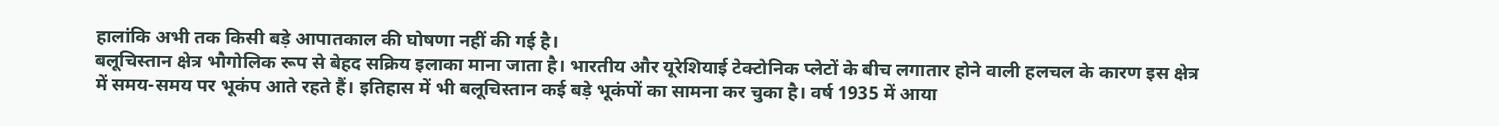हालांकि अभी तक किसी बड़े आपातकाल की घोषणा नहीं की गई है।
बलूचिस्तान क्षेत्र भौगोलिक रूप से बेहद सक्रिय इलाका माना जाता है। भारतीय और यूरेशियाई टेक्टोनिक प्लेटों के बीच लगातार होने वाली हलचल के कारण इस क्षेत्र में समय-समय पर भूकंप आते रहते हैं। इतिहास में भी बलूचिस्तान कई बड़े भूकंपों का सामना कर चुका है। वर्ष 1935 में आया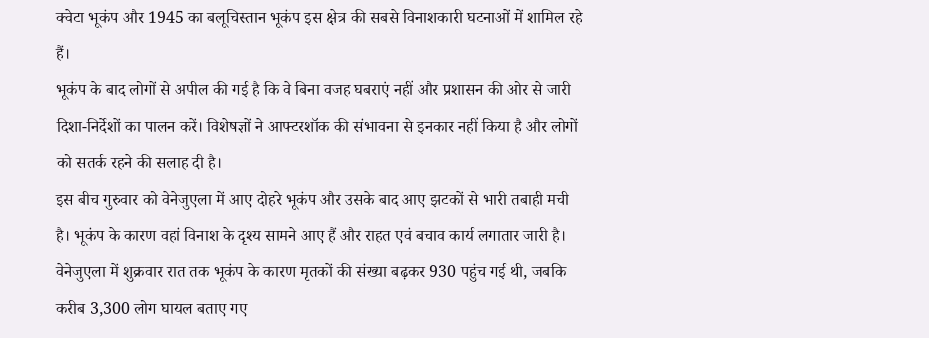क्वेटा भूकंप और 1945 का बलूचिस्तान भूकंप इस क्षेत्र की सबसे विनाशकारी घटनाओं में शामिल रहे हैं।
भूकंप के बाद लोगों से अपील की गई है कि वे बिना वजह घबराएं नहीं और प्रशासन की ओर से जारी दिशा-निर्देशों का पालन करें। विशेषज्ञों ने आफ्टरशॉक की संभावना से इनकार नहीं किया है और लोगों को सतर्क रहने की सलाह दी है।
इस बीच गुरुवार को वेनेजुएला में आए दोहरे भूकंप और उसके बाद आए झटकों से भारी तबाही मची है। भूकंप के कारण वहां विनाश के दृश्य सामने आए हैं और राहत एवं बचाव कार्य लगातार जारी है।
वेनेजुएला में शुक्रवार रात तक भूकंप के कारण मृतकों की संख्या बढ़कर 930 पहुंच गई थी, जबकि करीब 3,300 लोग घायल बताए गए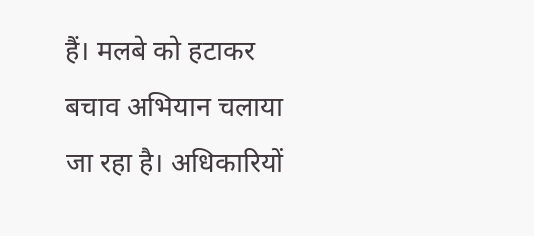हैं। मलबे को हटाकर बचाव अभियान चलाया जा रहा है। अधिकारियों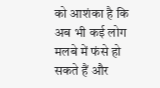को आशंका है कि अब भी कई लोग मलबे में फंसे हो सकते हैं और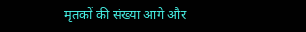मृतकों की संख्या आगे और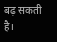बढ़ सकती है।